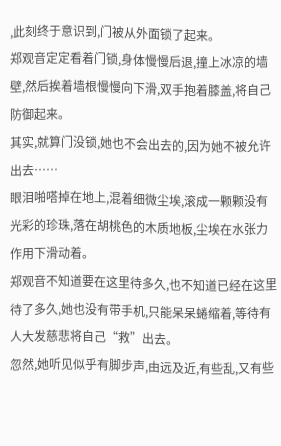,此刻终于意识到,门被从外面锁了起来。
郑观音定定看着门锁,身体慢慢后退,撞上冰凉的墙壁,然后挨着墙根慢慢向下滑,双手抱着膝盖,将自己防御起来。
其实,就算门没锁,她也不会出去的,因为她不被允许出去……
眼泪啪嗒掉在地上,混着细微尘埃,滚成一颗颗没有光彩的珍珠,落在胡桃色的木质地板,尘埃在水张力作用下滑动着。
郑观音不知道要在这里待多久,也不知道已经在这里待了多久,她也没有带手机,只能呆呆蜷缩着,等待有人大发慈悲将自己“救”出去。
忽然,她听见似乎有脚步声,由远及近,有些乱,又有些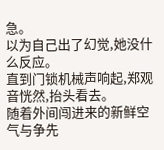急。
以为自己出了幻觉,她没什么反应。
直到门锁机械声响起,郑观音恍然,抬头看去。
随着外间闯进来的新鲜空气与争先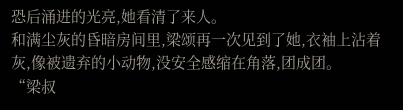恐后涌进的光亮,她看清了来人。
和满尘灰的昏暗房间里,梁颂再一次见到了她,衣袖上沾着灰,像被遗弃的小动物,没安全感缩在角落,团成团。
“梁叔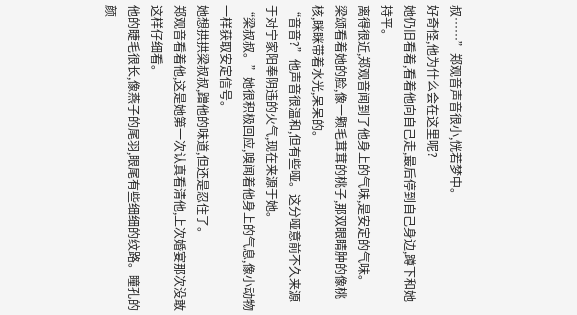叔……”郑观音声音很小,恍若梦中。
好奇怪,他为什么会在这里呢?
她仍旧看着,看着他向自己走,最后停到自己身边,蹲下和她持平。
离得很近,郑观音闻到了他身上的气味,是安定的气味。
梁颂看着她的脸,像一颗毛茸茸的桃子,那双眼睛肿的像桃核,眯眯带着水光,呆呆的。
“音音?”他声音很温和,但有些哑。这分哑意前不久来源于对宁家阳奉阴违的火气,现在来源于她。
“梁叔叔。”她很积极回应,嗅闻着他身上的气息,像小动物一样获取安定信号。
她想拱拱梁叔叔,蹭他的味道,但还是忍住了。
郑观音看着他,这是她第一次认真看清他,上次婚宴那次没敢这样仔细看。
他的睫毛很长,像燕子的尾羽,眼尾有些细细的纹路。瞳孔的颜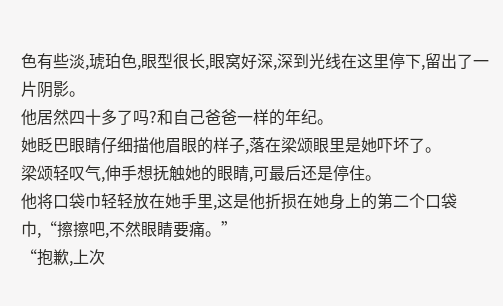色有些淡,琥珀色,眼型很长,眼窝好深,深到光线在这里停下,留出了一片阴影。
他居然四十多了吗?和自己爸爸一样的年纪。
她眨巴眼睛仔细描他眉眼的样子,落在梁颂眼里是她吓坏了。
梁颂轻叹气,伸手想抚触她的眼睛,可最后还是停住。
他将口袋巾轻轻放在她手里,这是他折损在她身上的第二个口袋巾,“擦擦吧,不然眼睛要痛。”
“抱歉,上次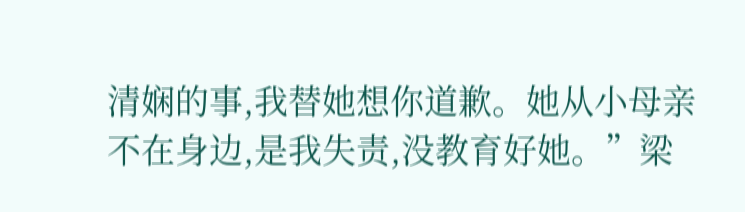清娴的事,我替她想你道歉。她从小母亲不在身边,是我失责,没教育好她。”梁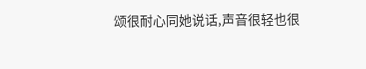颂很耐心同她说话,声音很轻也很